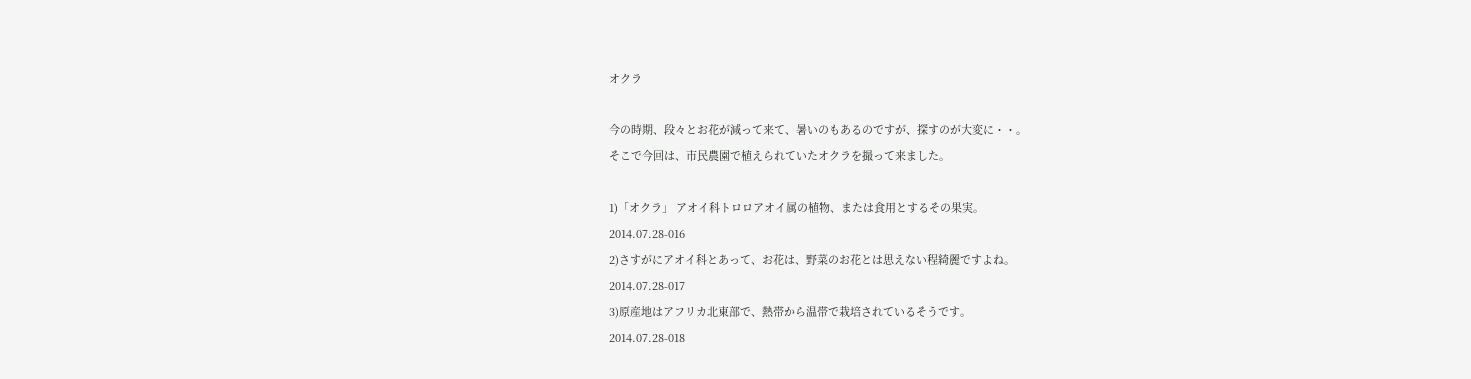オクラ

今の時期、段々とお花が減って来て、暑いのもあるのですが、探すのが大変に・・。
そこで今回は、市民農園で植えられていたオクラを撮って来ました。

1)「オクラ」 アオイ科トロロアオイ属の植物、または食用とするその果実。
2014.07.28-016
2)さすがにアオイ科とあって、お花は、野菜のお花とは思えない程綺麗ですよね。
2014.07.28-017
3)原産地はアフリカ北東部で、熱帯から温帯で栽培されているそうです。
2014.07.28-018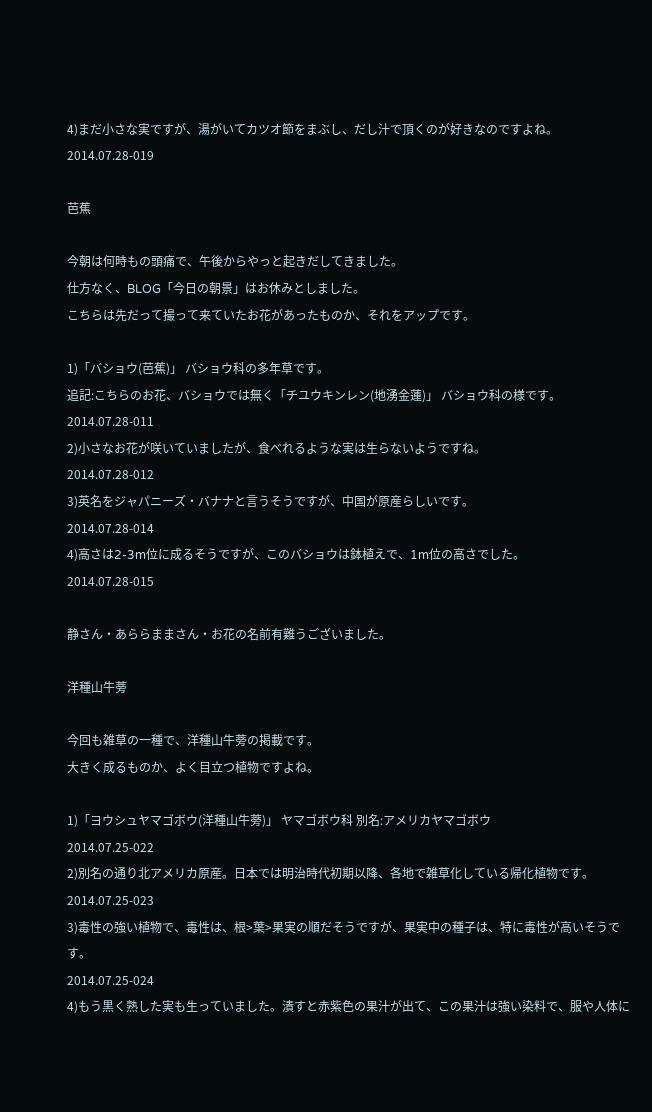4)まだ小さな実ですが、湯がいてカツオ節をまぶし、だし汁で頂くのが好きなのですよね。
2014.07.28-019

芭蕉

今朝は何時もの頭痛で、午後からやっと起きだしてきました。
仕方なく、BLOG「今日の朝景」はお休みとしました。
こちらは先だって撮って来ていたお花があったものか、それをアップです。

1)「バショウ(芭蕉)」 バショウ科の多年草です。
追記:こちらのお花、バショウでは無く「チユウキンレン(地湧金蓮)」 バショウ科の様です。
2014.07.28-011
2)小さなお花が咲いていましたが、食べれるような実は生らないようですね。
2014.07.28-012
3)英名をジャパニーズ・バナナと言うそうですが、中国が原産らしいです。
2014.07.28-014
4)高さは2‐3m位に成るそうですが、このバショウは鉢植えで、1m位の高さでした。
2014.07.28-015

静さん・あららままさん・お花の名前有難うございました。

洋種山牛蒡

今回も雑草の一種で、洋種山牛蒡の掲載です。
大きく成るものか、よく目立つ植物ですよね。

1)「ヨウシュヤマゴボウ(洋種山牛蒡)」 ヤマゴボウ科 別名:アメリカヤマゴボウ
2014.07.25-022
2)別名の通り北アメリカ原産。日本では明治時代初期以降、各地で雑草化している帰化植物です。
2014.07.25-023
3)毒性の強い植物で、毒性は、根>葉>果実の順だそうですが、果実中の種子は、特に毒性が高いそうです。
2014.07.25-024
4)もう黒く熟した実も生っていました。潰すと赤紫色の果汁が出て、この果汁は強い染料で、服や人体に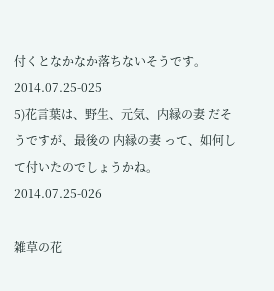付くとなかなか落ちないそうです。
2014.07.25-025
5)花言葉は、野生、元気、内縁の妻 だそうですが、最後の 内縁の妻 って、如何して付いたのでしょうかね。
2014.07.25-026

雑草の花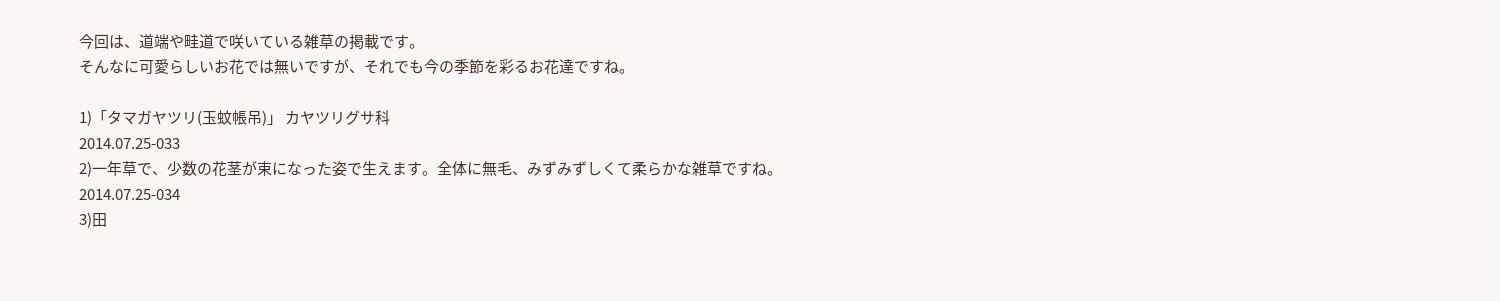今回は、道端や畦道で咲いている雑草の掲載です。
そんなに可愛らしいお花では無いですが、それでも今の季節を彩るお花達ですね。

1)「タマガヤツリ(玉蚊帳吊)」 カヤツリグサ科
2014.07.25-033
2)一年草で、少数の花茎が束になった姿で生えます。全体に無毛、みずみずしくて柔らかな雑草ですね。
2014.07.25-034
3)田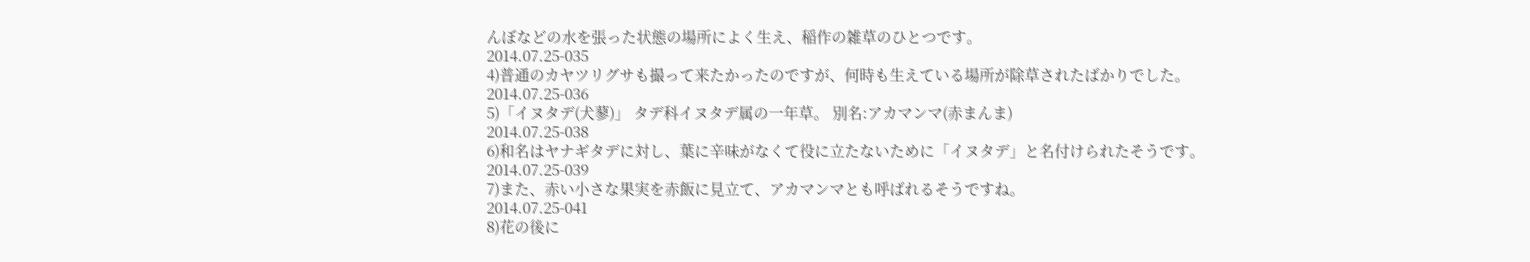んぼなどの水を張った状態の場所によく生え、稲作の雑草のひとつです。
2014.07.25-035
4)普通のカヤツリグサも撮って来たかったのですが、何時も生えている場所が除草されたばかりでした。
2014.07.25-036
5)「イヌタデ(犬蓼)」 タデ科イヌタデ属の一年草。 別名:アカマンマ(赤まんま)
2014.07.25-038
6)和名はヤナギタデに対し、葉に辛味がなくて役に立たないために「イヌタデ」と名付けられたそうです。
2014.07.25-039
7)また、赤い小さな果実を赤飯に見立て、アカマンマとも呼ばれるそうですね。
2014.07.25-041
8)花の後に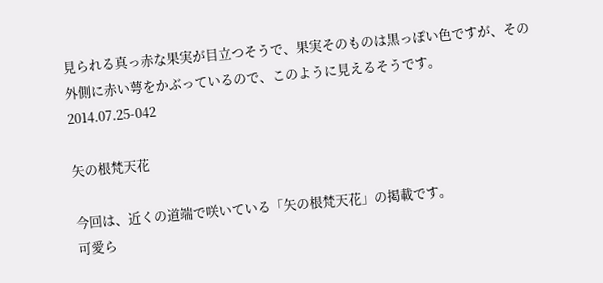見られる真っ赤な果実が目立つそうで、果実そのものは黒っぽい色ですが、その外側に赤い萼をかぶっているので、このように見えるそうです。
2014.07.25-042

矢の根梵天花

今回は、近くの道端で咲いている「矢の根梵天花」の掲載です。
可愛ら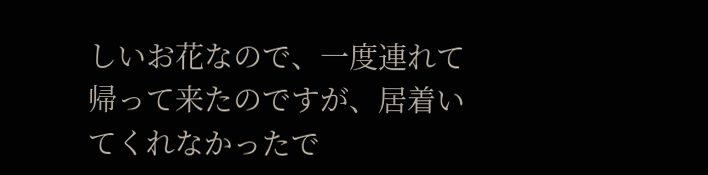しいお花なので、一度連れて帰って来たのですが、居着いてくれなかったで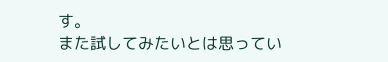す。
また試してみたいとは思ってい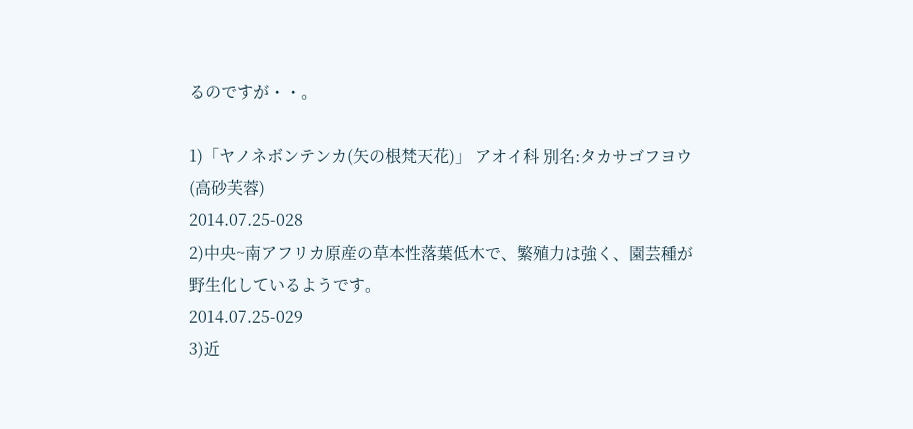るのですが・・。

1)「ヤノネボンテンカ(矢の根梵天花)」 アオイ科 別名:タカサゴフヨウ(高砂芙蓉)
2014.07.25-028
2)中央~南アフリカ原産の草本性落葉低木で、繁殖力は強く、園芸種が野生化しているようです。
2014.07.25-029
3)近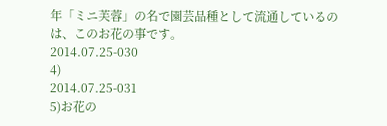年「ミニ芙蓉」の名で園芸品種として流通しているのは、このお花の事です。
2014.07.25-030
4)
2014.07.25-031
5)お花の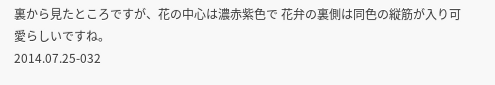裏から見たところですが、花の中心は濃赤紫色で 花弁の裏側は同色の縦筋が入り可愛らしいですね。
2014.07.25-032